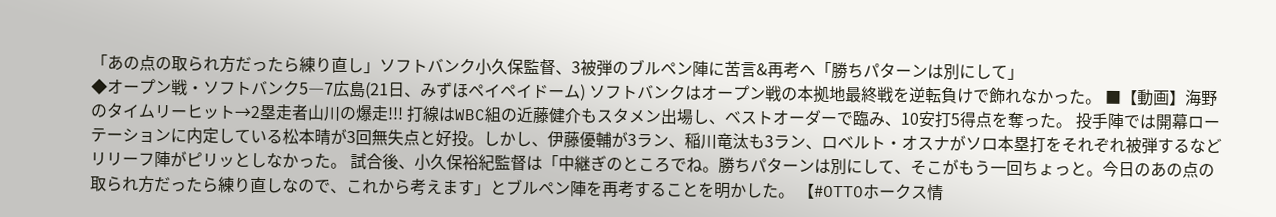「あの点の取られ方だったら練り直し」ソフトバンク小久保監督、3被弾のブルペン陣に苦言&再考へ「勝ちパターンは別にして」
◆オープン戦・ソフトバンク5―7広島(21日、みずほペイペイドーム) ソフトバンクはオープン戦の本拠地最終戦を逆転負けで飾れなかった。 ■【動画】海野のタイムリーヒット→2塁走者山川の爆走!!! 打線はWBC組の近藤健介もスタメン出場し、ベストオーダーで臨み、10安打5得点を奪った。 投手陣では開幕ローテーションに内定している松本晴が3回無失点と好投。しかし、伊藤優輔が3ラン、稲川竜汰も3ラン、ロベルト・オスナがソロ本塁打をそれぞれ被弾するなどリリーフ陣がピリッとしなかった。 試合後、小久保裕紀監督は「中継ぎのところでね。勝ちパターンは別にして、そこがもう一回ちょっと。今日のあの点の取られ方だったら練り直しなので、これから考えます」とブルペン陣を再考することを明かした。 【#OTTOホークス情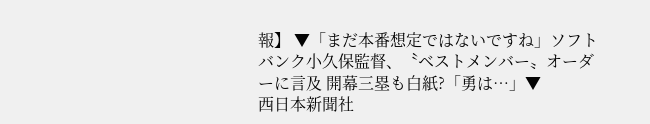報】 ▼「まだ本番想定ではないですね」ソフトバンク小久保監督、〝ベストメンバー〟オーダーに言及 開幕三塁も白紙?「勇は…」▼
西日本新聞社